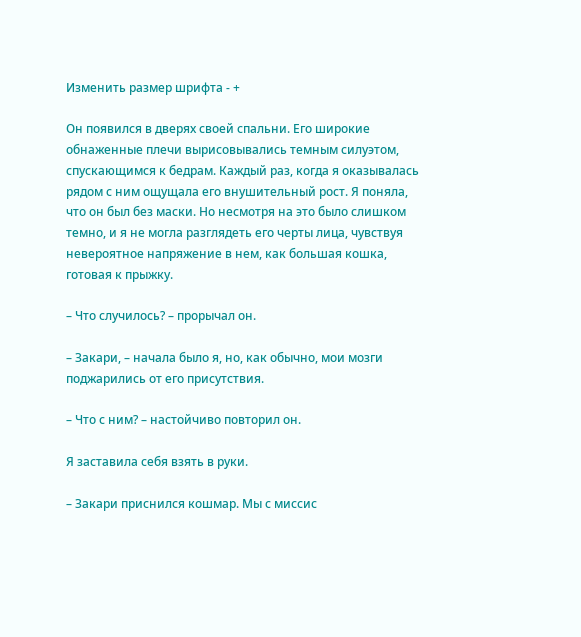Изменить размер шрифта - +

Он появился в дверях своей спальни. Его широкие обнаженные плечи вырисовывались темным силуэтом, спускающимся к бедрам. Каждый раз, когда я оказывалась рядом с ним ощущала его внушительный рост. Я поняла, что он был без маски. Но несмотря на это было слишком темно, и я не могла разглядеть его черты лица, чувствуя невероятное напряжение в нем, как большая кошка, готовая к прыжку.

– Что случилось? – прорычал он.

– Закари, – начала было я, но, как обычно, мои мозги поджарились от его присутствия.

– Что с ним? – настойчиво повторил он.

Я заставила себя взять в руки.

– Закари приснился кошмар. Мы с миссис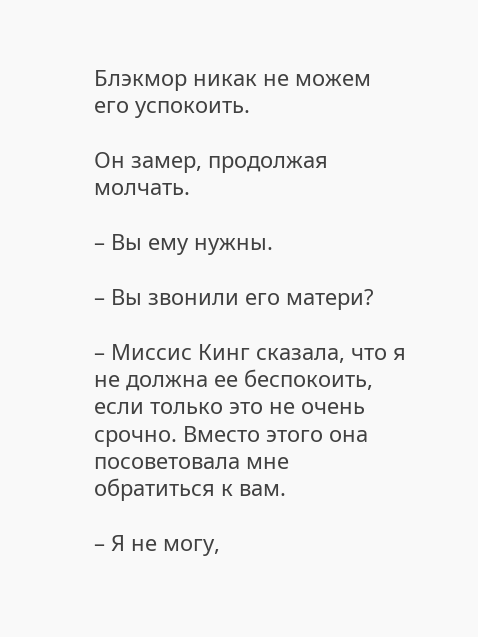Блэкмор никак не можем его успокоить.

Он замер, продолжая молчать.

– Вы ему нужны.

– Вы звонили его матери?

– Миссис Кинг сказала, что я не должна ее беспокоить, если только это не очень срочно. Вместо этого она посоветовала мне обратиться к вам.

– Я не могу,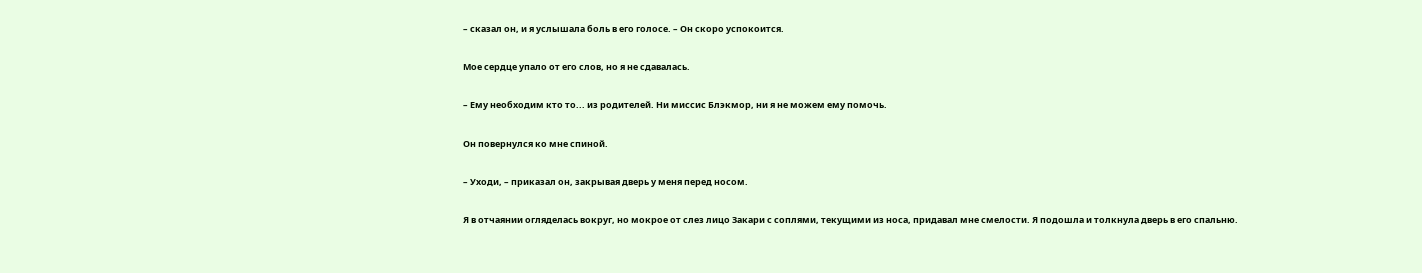– сказал он, и я услышала боль в его голосе. – Он скоро успокоится.

Мое сердце упало от его слов, но я не сдавалась.

– Ему необходим кто то... из родителей. Ни миссис Блэкмор, ни я не можем ему помочь.

Он повернулся ко мне спиной.

– Уходи, – приказал он, закрывая дверь у меня перед носом.

Я в отчаянии огляделась вокруг, но мокрое от слез лицо Закари с соплями, текущими из носа, придавал мне смелости. Я подошла и толкнула дверь в его спальню.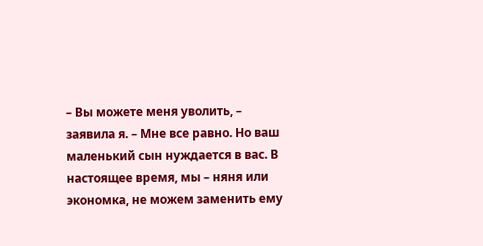– Вы можете меня уволить, – заявила я. – Мне все равно. Но ваш маленький сын нуждается в вас. В настоящее время, мы – няня или экономка, не можем заменить ему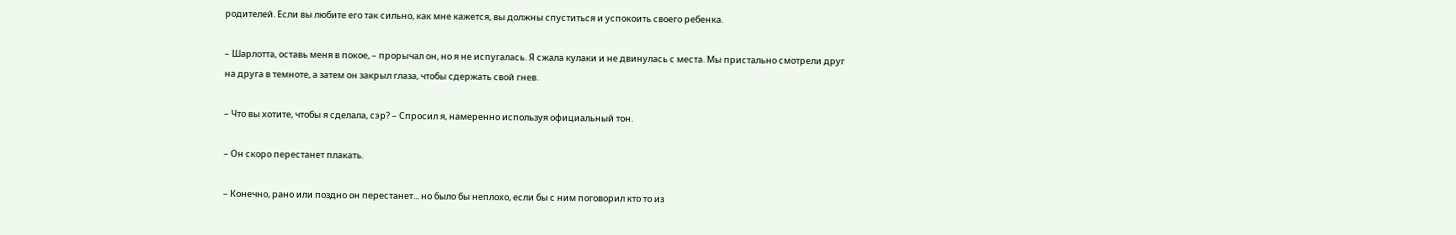родителей. Если вы любите его так сильно, как мне кажется, вы должны спуститься и успокоить своего ребенка.

– Шарлотта, оставь меня в покое, – прорычал он, но я не испугалась. Я сжала кулаки и не двинулась с места. Мы пристально смотрели друг на друга в темноте, а затем он закрыл глаза, чтобы сдержать свой гнев.

– Что вы хотите, чтобы я сделала, сэр? – Спросил я, намеренно используя официальный тон.

– Он скоро перестанет плакать.

– Конечно, рано или поздно он перестанет... но было бы неплохо, если бы с ним поговорил кто то из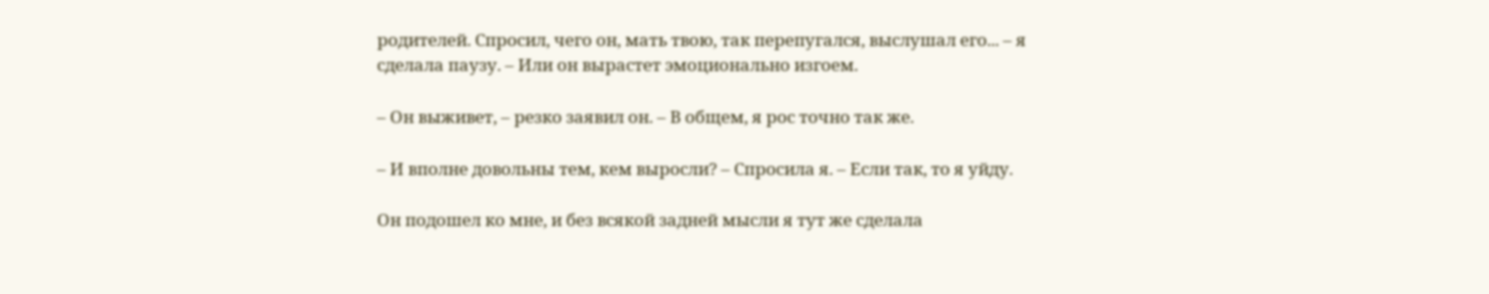родителей. Спросил, чего он, мать твою, так перепугался, выслушал его... – я сделала паузу. – Или он вырастет эмоционально изгоем.

– Он выживет, – резко заявил он. – В общем, я рос точно так же.

– И вполне довольны тем, кем выросли? – Спросила я. – Если так, то я уйду.

Он подошел ко мне, и без всякой задней мысли я тут же сделала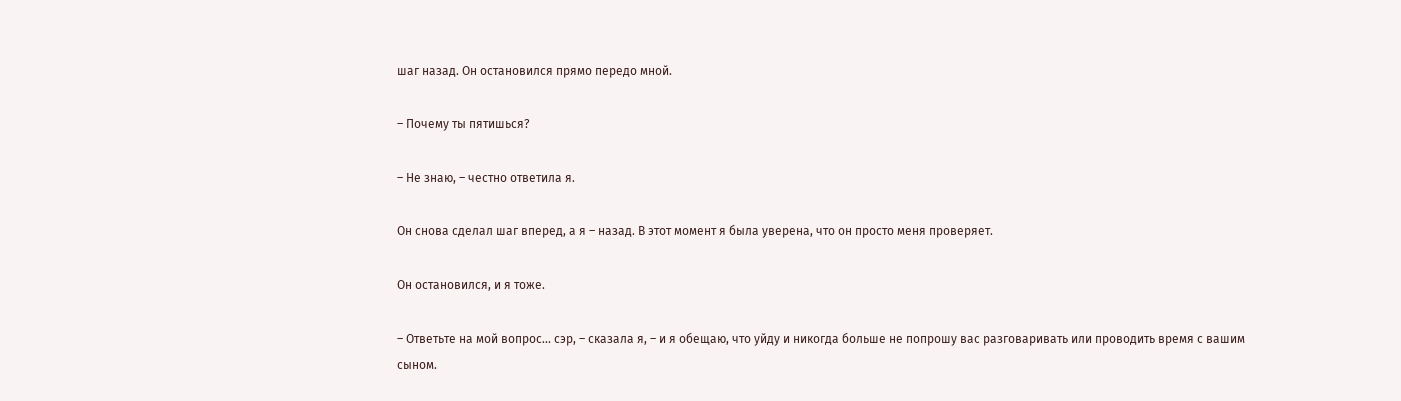шаг назад. Он остановился прямо передо мной.

– Почему ты пятишься?

– Не знаю, – честно ответила я.

Он снова сделал шаг вперед, а я – назад. В этот момент я была уверена, что он просто меня проверяет.

Он остановился, и я тоже.

– Ответьте на мой вопрос... сэр, – сказала я, – и я обещаю, что уйду и никогда больше не попрошу вас разговаривать или проводить время с вашим сыном.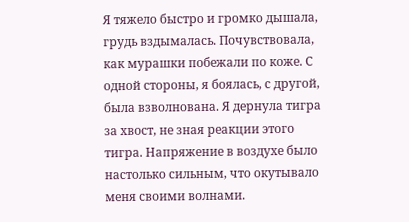Я тяжело быстро и громко дышала, грудь вздымалась. Почувствовала, как мурашки побежали по коже. С одной стороны, я боялась, с другой, была взволнована. Я дернула тигра за хвост, не зная реакции этого тигра. Напряжение в воздухе было настолько сильным, что окутывало меня своими волнами.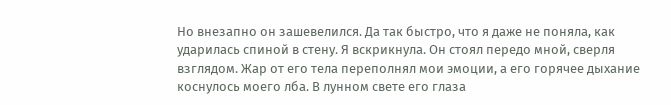Но внезапно он зашевелился. Да так быстро, что я даже не поняла, как ударилась спиной в стену. Я вскрикнула. Он стоял передо мной, сверля взглядом. Жар от его тела переполнял мои эмоции, а его горячее дыхание коснулось моего лба. В лунном свете его глаза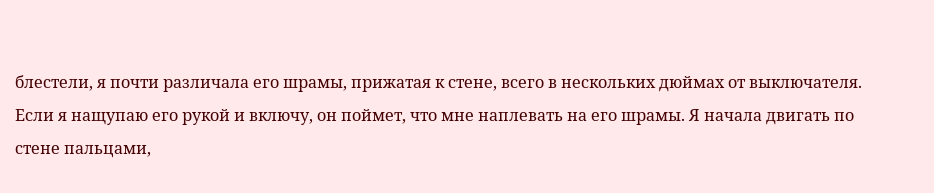блестели, я почти различала его шрамы, прижатая к стене, всего в нескольких дюймах от выключателя. Если я нащупаю его рукой и включу, он поймет, что мне наплевать на его шрамы. Я начала двигать по стене пальцами,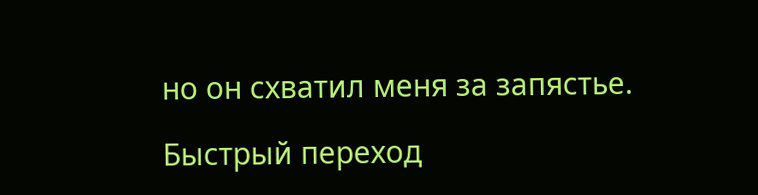но он схватил меня за запястье.

Быстрый переход